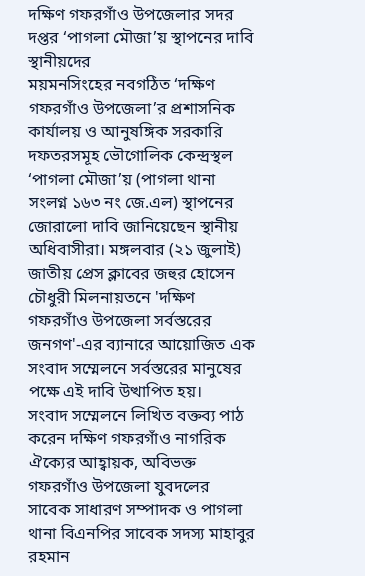দক্ষিণ গফরগাঁও উপজেলার সদর দপ্তর ‘পাগলা মৌজা’য় স্থাপনের দাবি স্থানীয়দের
ময়মনসিংহের নবগঠিত ‘দক্ষিণ গফরগাঁও উপজেলা’র প্রশাসনিক কার্যালয় ও আনুষঙ্গিক সরকারি দফতরসমূহ ভৌগোলিক কেন্দ্রস্থল ‘পাগলা মৌজা’য় (পাগলা থানা সংলগ্ন ১৬৩ নং জে.এল) স্থাপনের জোরালো দাবি জানিয়েছেন স্থানীয় অধিবাসীরা। মঙ্গলবার (২১ জুলাই) জাতীয় প্রেস ক্লাবের জহুর হোসেন চৌধুরী মিলনায়তনে 'দক্ষিণ গফরগাঁও উপজেলা সর্বস্তরের জনগণ'-এর ব্যানারে আয়োজিত এক সংবাদ সম্মেলনে সর্বস্তরের মানুষের পক্ষে এই দাবি উত্থাপিত হয়।
সংবাদ সম্মেলনে লিখিত বক্তব্য পাঠ করেন দক্ষিণ গফরগাঁও নাগরিক ঐক্যের আহ্বায়ক, অবিভক্ত গফরগাঁও উপজেলা যুবদলের সাবেক সাধারণ সম্পাদক ও পাগলা থানা বিএনপির সাবেক সদস্য মাহাবুর রহমান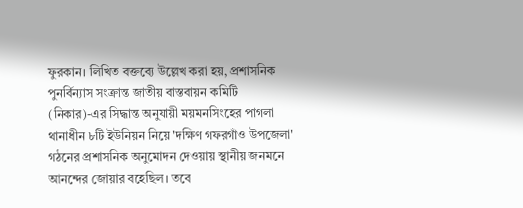ফুরকান। লিখিত বক্তব্যে উল্লেখ করা হয়, প্রশাসনিক পুনর্বিন্যাস সংক্রান্ত জাতীয় বাস্তবায়ন কমিটি (নিকার)-এর সিদ্ধান্ত অনুযায়ী ময়মনসিংহের পাগলা থানাধীন ৮টি ইউনিয়ন নিয়ে 'দক্ষিণ গফরগাঁও উপজেলা' গঠনের প্রশাসনিক অনুমোদন দেওয়ায় স্থানীয় জনমনে আনন্দের জোয়ার বহেছিল। তবে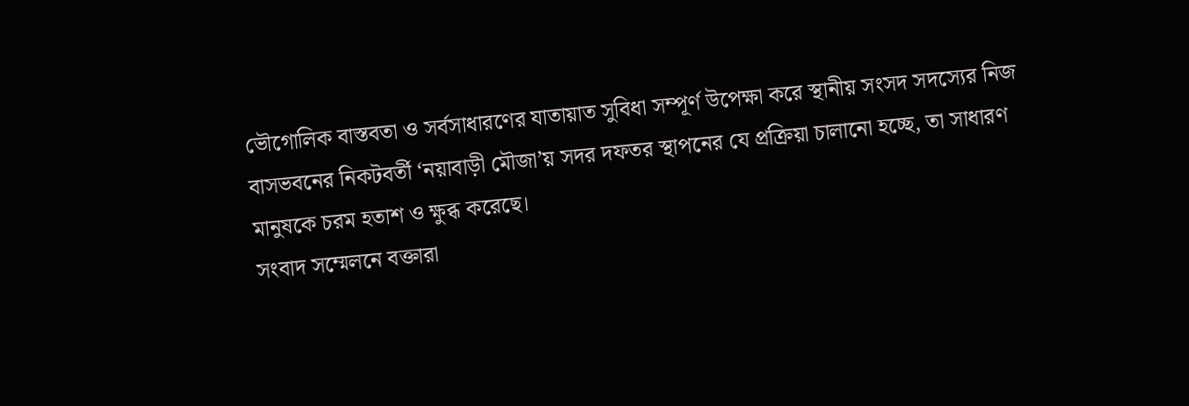ভৌগোলিক বাস্তবতা ও সর্বসাধারণের যাতায়াত সুবিধা সম্পূর্ণ উপেক্ষা করে স্থানীয় সংসদ সদস্যের নিজ বাসভবনের নিকটবর্তী ‘নয়াবাড়ী মৌজা’য় সদর দফতর স্থাপনের যে প্রক্রিয়া চালানো হচ্ছে, তা সাধারণ মানুষকে চরম হতাশ ও ক্ষুব্ধ করেছে।
সংবাদ সম্মেলনে বক্তারা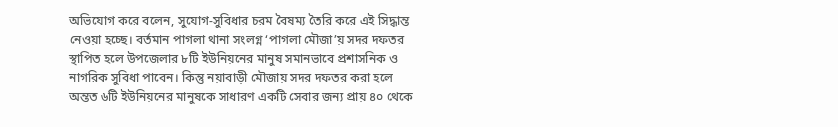অভিযোগ করে বলেন, সুযোগ-সুবিধার চরম বৈষম্য তৈরি করে এই সিদ্ধান্ত নেওয়া হচ্ছে। বর্তমান পাগলা থানা সংলগ্ন ‘পাগলা মৌজা’য় সদর দফতর স্থাপিত হলে উপজেলার ৮টি ইউনিয়নের মানুষ সমানভাবে প্রশাসনিক ও নাগরিক সুবিধা পাবেন। কিন্তু নয়াবাড়ী মৌজায় সদর দফতর করা হলে অন্তত ৬টি ইউনিয়নের মানুষকে সাধারণ একটি সেবার জন্য প্রায় ৪০ থেকে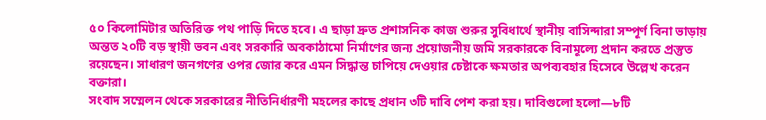৫০ কিলোমিটার অতিরিক্ত পথ পাড়ি দিতে হবে। এ ছাড়া দ্রুত প্রশাসনিক কাজ শুরুর সুবিধার্থে স্থানীয় বাসিন্দারা সম্পূর্ণ বিনা ভাড়ায় অন্তত ২০টি বড় স্থায়ী ভবন এবং সরকারি অবকাঠামো নির্মাণের জন্য প্রয়োজনীয় জমি সরকারকে বিনামূল্যে প্রদান করতে প্রস্তুত রয়েছেন। সাধারণ জনগণের ওপর জোর করে এমন সিদ্ধান্ত চাপিয়ে দেওয়ার চেষ্টাকে ক্ষমতার অপব্যবহার হিসেবে উল্লেখ করেন বক্তারা।
সংবাদ সম্মেলন থেকে সরকারের নীতিনির্ধারণী মহলের কাছে প্রধান ৩টি দাবি পেশ করা হয়। দাবিগুলো হলো—৮টি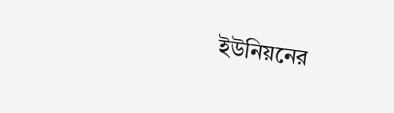ইউনিয়নের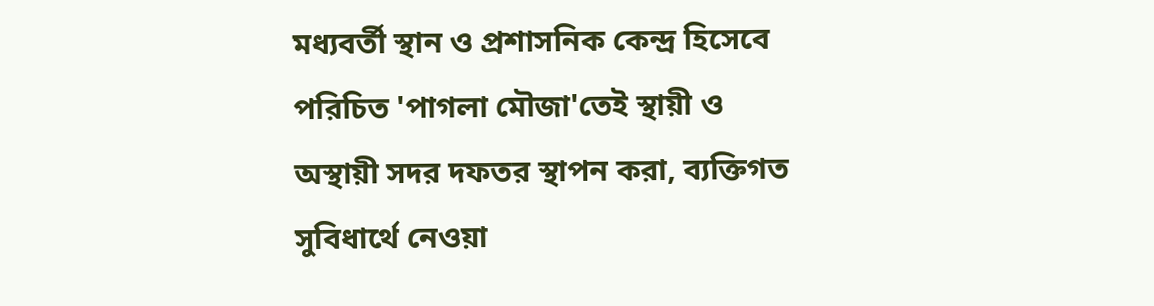মধ্যবর্তী স্থান ও প্রশাসনিক কেন্দ্র হিসেবে পরিচিত 'পাগলা মৌজা'তেই স্থায়ী ও অস্থায়ী সদর দফতর স্থাপন করা, ব্যক্তিগত সুবিধার্থে নেওয়া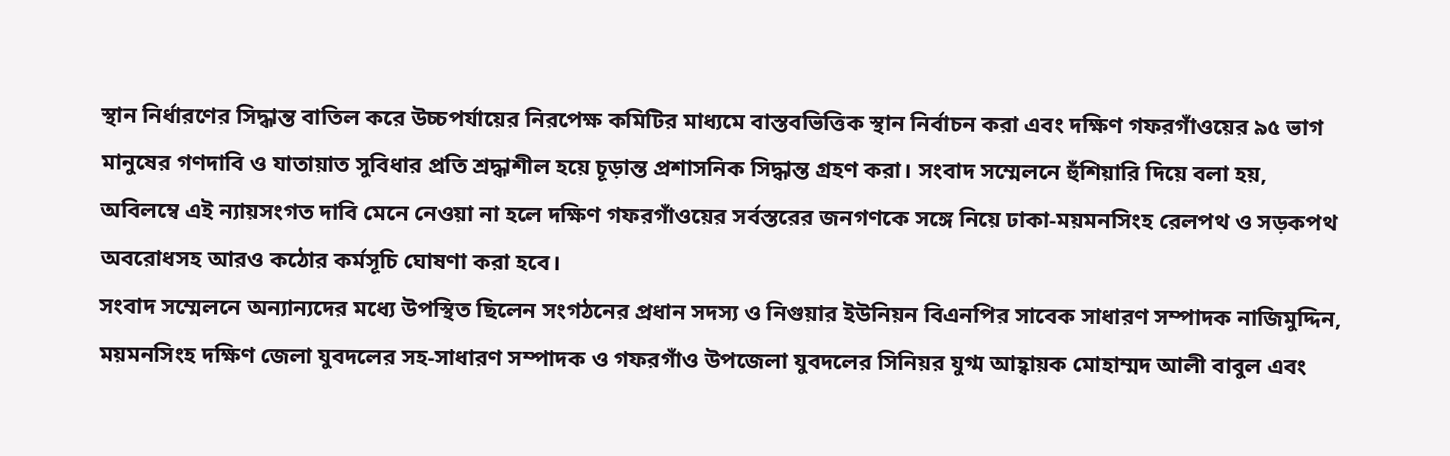স্থান নির্ধারণের সিদ্ধান্ত বাতিল করে উচ্চপর্যায়ের নিরপেক্ষ কমিটির মাধ্যমে বাস্তবভিত্তিক স্থান নির্বাচন করা এবং দক্ষিণ গফরগাঁওয়ের ৯৫ ভাগ মানুষের গণদাবি ও যাতায়াত সুবিধার প্রতি শ্রদ্ধাশীল হয়ে চূড়ান্ত প্রশাসনিক সিদ্ধান্ত গ্রহণ করা। সংবাদ সম্মেলনে হুঁশিয়ারি দিয়ে বলা হয়, অবিলম্বে এই ন্যায়সংগত দাবি মেনে নেওয়া না হলে দক্ষিণ গফরগাঁওয়ের সর্বস্তরের জনগণকে সঙ্গে নিয়ে ঢাকা-ময়মনসিংহ রেলপথ ও সড়কপথ অবরোধসহ আরও কঠোর কর্মসূচি ঘোষণা করা হবে।
সংবাদ সম্মেলনে অন্যান্যদের মধ্যে উপস্থিত ছিলেন সংগঠনের প্রধান সদস্য ও নিগুয়ার ইউনিয়ন বিএনপির সাবেক সাধারণ সম্পাদক নাজিমুদ্দিন, ময়মনসিংহ দক্ষিণ জেলা যুবদলের সহ-সাধারণ সম্পাদক ও গফরগাঁও উপজেলা যুবদলের সিনিয়র যুগ্ম আহ্বায়ক মোহাম্মদ আলী বাবুল এবং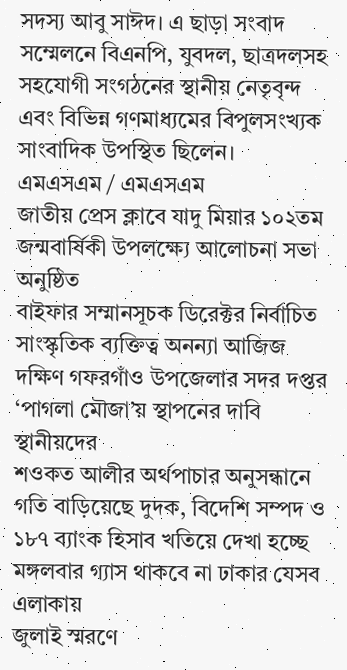সদস্য আবু সাঈদ। এ ছাড়া সংবাদ সম্মেলনে বিএনপি, যুবদল, ছাত্রদলসহ সহযোগী সংগঠনের স্থানীয় নেতৃবৃন্দ এবং বিভিন্ন গণমাধ্যমের বিপুলসংখ্যক সাংবাদিক উপস্থিত ছিলেন।
এমএসএম / এমএসএম
জাতীয় প্রেস ক্লাবে যাদু মিয়ার ১০২তম জন্মবার্ষিকী উপলক্ষ্যে আলোচনা সভা অনুষ্ঠিত
বাইফার সম্মানসূচক ডিরেক্টর নির্বাচিত সাংস্কৃতিক ব্যক্তিত্ব অনন্যা আজিজ
দক্ষিণ গফরগাঁও উপজেলার সদর দপ্তর ‘পাগলা মৌজা’য় স্থাপনের দাবি স্থানীয়দের
শওকত আলীর অর্থপাচার অনুসন্ধানে গতি বাড়িয়েছে দুদক, বিদেশি সম্পদ ও ১৮৭ ব্যাংক হিসাব খতিয়ে দেখা হচ্ছে
মঙ্গলবার গ্যাস থাকবে না ঢাকার যেসব এলাকায়
জুলাই স্মরণে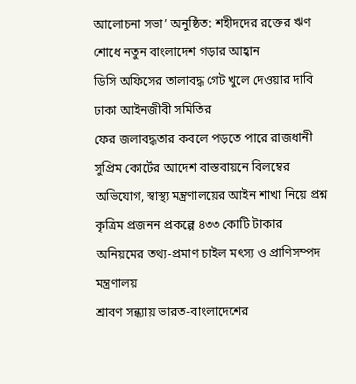আলোচনা সভা’ অনুষ্ঠিত: শহীদদের রক্তের ঋণ শোধে নতুন বাংলাদেশ গড়ার আহ্বান
ডিসি অফিসের তালাবদ্ধ গেট খুলে দেওয়ার দাবি ঢাকা আইনজীবী সমিতির
ফের জলাবদ্ধতার কবলে পড়তে পারে রাজধানী
সুপ্রিম কোর্টের আদেশ বাস্তবায়নে বিলম্বের অভিযোগ, স্বাস্থ্য মন্ত্রণালয়ের আইন শাখা নিয়ে প্রশ্ন
কৃত্রিম প্রজনন প্রকল্পে ৪৩৩ কোটি টাকার অনিয়মের তথ্য-প্রমাণ চাইল মৎস্য ও প্রাণিসম্পদ মন্ত্রণালয়
শ্রাবণ সন্ধ্যায় ভারত-বাংলাদেশের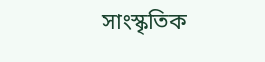সাংস্কৃতিক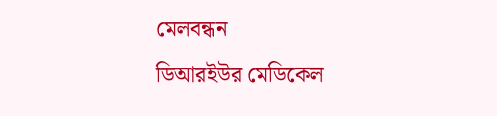মেলবন্ধন
ডিআরইউর মেডিকেল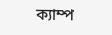ক্যাম্প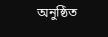অনুষ্ঠিত